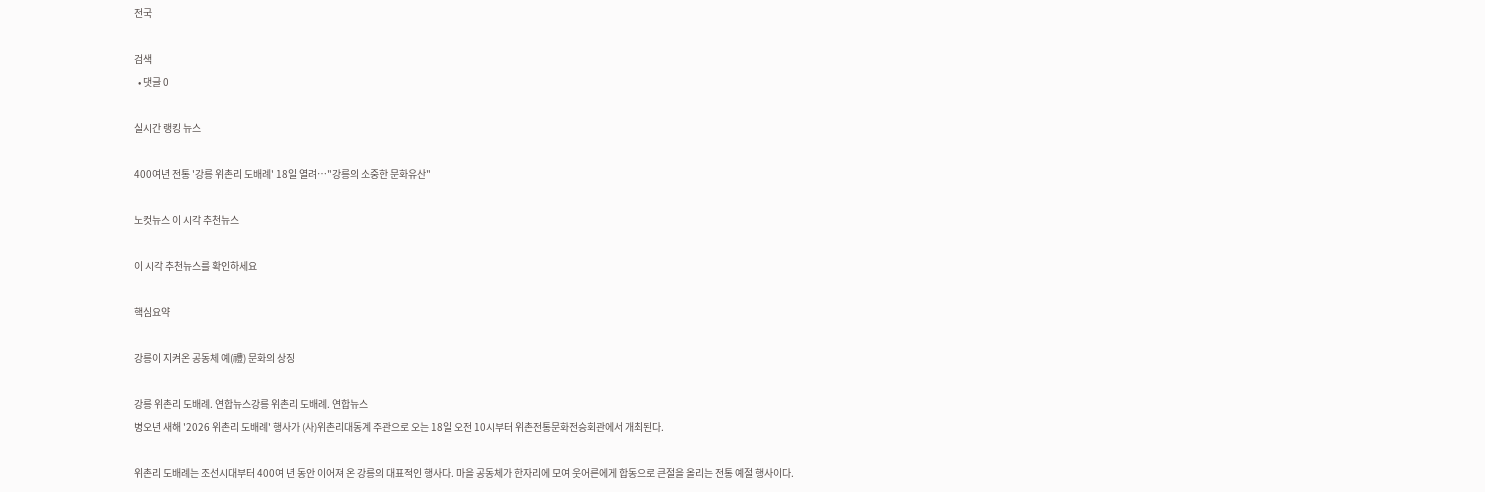전국

검색
  • 댓글 0

실시간 랭킹 뉴스

400여년 전통 '강릉 위촌리 도배례' 18일 열려…"강릉의 소중한 문화유산"

노컷뉴스 이 시각 추천뉴스

이 시각 추천뉴스를 확인하세요

핵심요약

강릉이 지켜온 공동체 예(禮) 문화의 상징

강릉 위촌리 도배례. 연합뉴스강릉 위촌리 도배례. 연합뉴스
병오년 새해 '2026 위촌리 도배례' 행사가 (사)위촌리대동계 주관으로 오는 18일 오전 10시부터 위촌전통문화전승회관에서 개최된다.

위촌리 도배례는 조선시대부터 400여 년 동안 이어져 온 강릉의 대표적인 행사다. 마을 공동체가 한자리에 모여 웃어른에게 합동으로 큰절을 올리는 전통 예절 행사이다.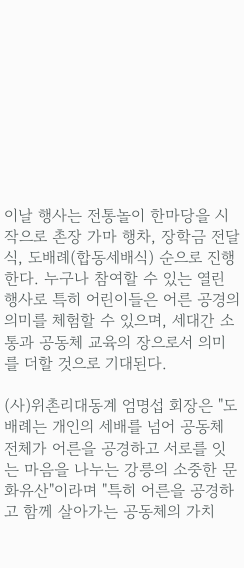이날 행사는 전통놀이 한마당을 시작으로 촌장 가마 행차, 장학금 전달식, 도배례(합동세배식) 순으로 진행한다. 누구나 참여할 수 있는 열린 행사로 특히 어린이들은 어른 공경의 의미를 체험할 수 있으며, 세대간 소통과 공동체 교육의 장으로서 의미를 더할 것으로 기대된다.

(사)위촌리대동계 엄명섭 회장은 "도배례는 개인의 세배를 넘어 공동체 전체가 어른을 공경하고 서로를 잇는 마음을 나누는 강릉의 소중한 문화유산"이라며 "특히 어른을 공경하고 함께 살아가는 공동체의 가치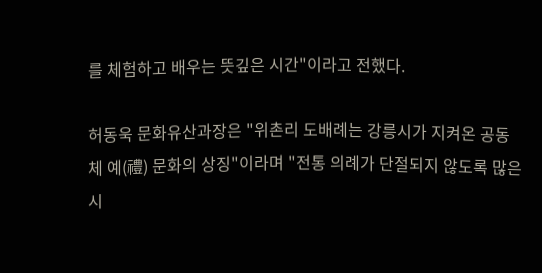를 체험하고 배우는 뜻깊은 시간"이라고 전했다.

허동욱 문화유산과장은 "위촌리 도배례는 강릉시가 지켜온 공동체 예(禮) 문화의 상징"이라며 "전통 의례가 단절되지 않도록 많은 시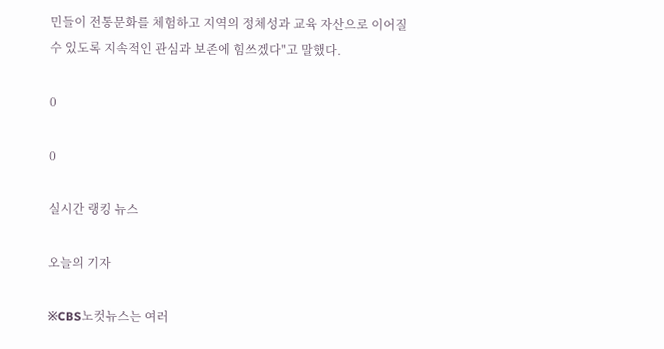민들이 전통문화를 체험하고 지역의 정체성과 교육 자산으로 이어질 수 있도록 지속적인 관심과 보존에 힘쓰겠다"고 말했다.

0

0

실시간 랭킹 뉴스

오늘의 기자

※CBS노컷뉴스는 여러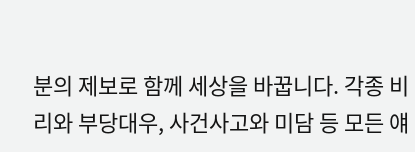분의 제보로 함께 세상을 바꿉니다. 각종 비리와 부당대우, 사건사고와 미담 등 모든 얘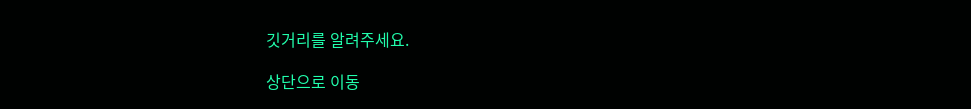깃거리를 알려주세요.

상단으로 이동